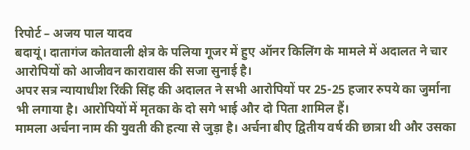रिपोर्ट – अजय पाल यादव
बदायूं। दातागंज कोतवाली क्षेत्र के पलिया गूजर में हुए ऑनर किलिंग के मामले में अदालत ने चार आरोपियों को आजीवन कारावास की सजा सुनाई है।
अपर सत्र न्यायाधीश रिंकी सिंह की अदालत ने सभी आरोपियों पर 25-25 हजार रुपये का जुर्माना भी लगाया है। आरोपियों में मृतका के दो सगे भाई और दो पिता शामिल हैं।
मामला अर्चना नाम की युवती की हत्या से जुड़ा है। अर्चना बीए द्वितीय वर्ष की छात्रा थी और उसका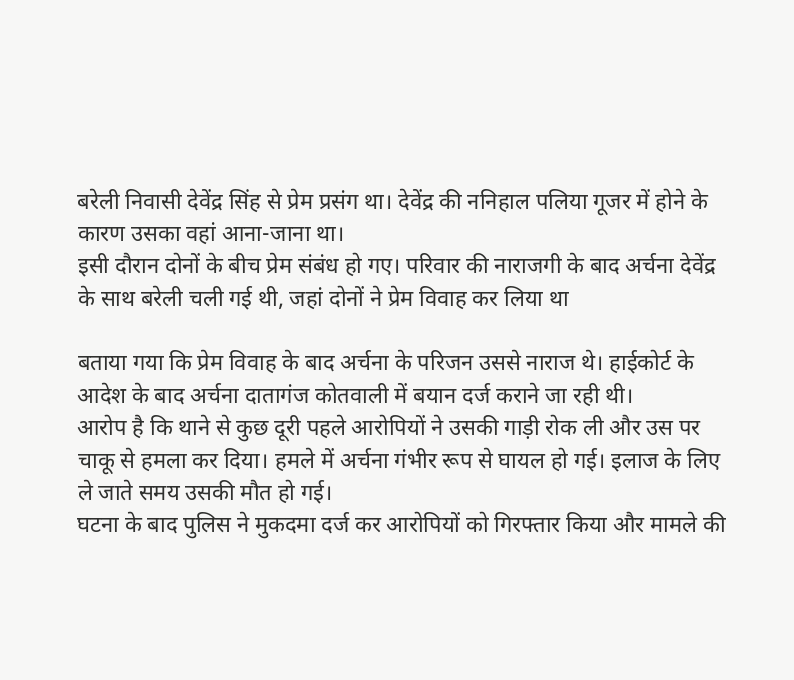बरेली निवासी देवेंद्र सिंह से प्रेम प्रसंग था। देवेंद्र की ननिहाल पलिया गूजर में होने के कारण उसका वहां आना-जाना था।
इसी दौरान दोनों के बीच प्रेम संबंध हो गए। परिवार की नाराजगी के बाद अर्चना देवेंद्र के साथ बरेली चली गई थी, जहां दोनों ने प्रेम विवाह कर लिया था

बताया गया कि प्रेम विवाह के बाद अर्चना के परिजन उससे नाराज थे। हाईकोर्ट के आदेश के बाद अर्चना दातागंज कोतवाली में बयान दर्ज कराने जा रही थी।
आरोप है कि थाने से कुछ दूरी पहले आरोपियों ने उसकी गाड़ी रोक ली और उस पर चाकू से हमला कर दिया। हमले में अर्चना गंभीर रूप से घायल हो गई। इलाज के लिए ले जाते समय उसकी मौत हो गई।
घटना के बाद पुलिस ने मुकदमा दर्ज कर आरोपियों को गिरफ्तार किया और मामले की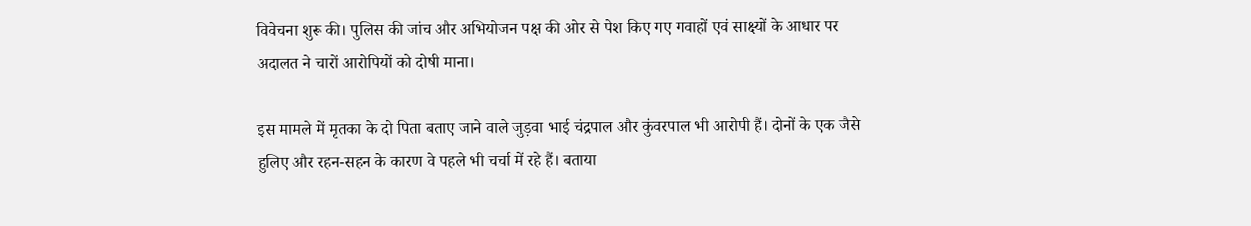विवेचना शुरू की। पुलिस की जांच और अभियोजन पक्ष की ओर से पेश किए गए गवाहों एवं साक्ष्यों के आधार पर अदालत ने चारों आरोपियों को दोषी माना।

इस मामले में मृतका के दो पिता बताए जाने वाले जुड़वा भाई चंद्रपाल और कुंवरपाल भी आरोपी हैं। दोनों के एक जैसे हुलिए और रहन-सहन के कारण वे पहले भी चर्चा में रहे हैं। बताया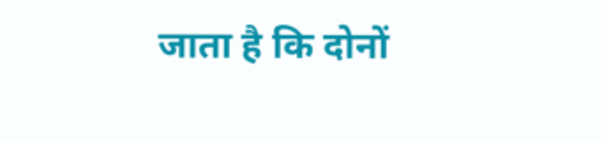जाता है कि दोनों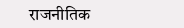राजनीतिक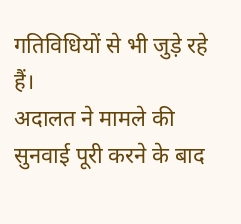गतिविधियों से भी जुड़े रहे हैं।
अदालत ने मामले की सुनवाई पूरी करने के बाद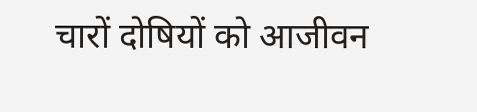चारों दोषियों को आजीवन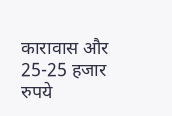कारावास और 25-25 हजार रुपये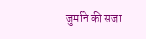जुर्माने की सजा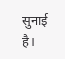सुनाई है।